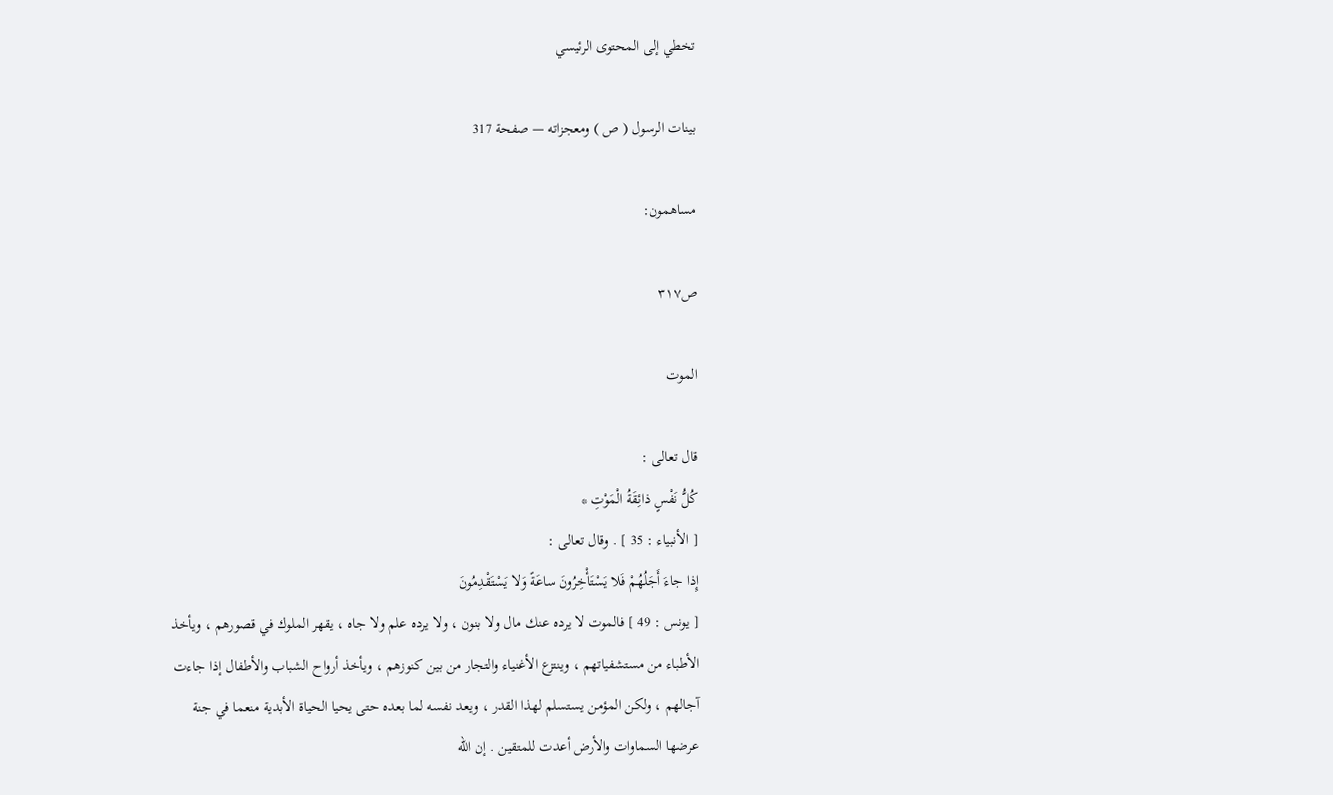تخطي إلى المحتوى الرئيسي

بينات الرسول ( ص ) ومعجزاته — صفحة 317

مساهمون:

ص٣١٧

الموت

قال تعالى :
كُلُّ نَفْسٍ ذائِقَةُ الْمَوْتِ *
[ الأنبياء : 35 ] . وقال تعالى :
إِذا جاءَ أَجَلُهُمْ فَلا يَسْتَأْخِرُونَ ساعَةً وَلا يَسْتَقْدِمُونَ
[ يونس : 49 ] فالموت لا يرده عنك مال ولا بنون ، ولا يرده علم ولا جاه ، يقهر الملوك في قصورهم ، ويأخذ الأطباء من مستشفياتهم ، وينتزع الأغنياء والتجار من بين كنوزهم ، ويأخذ أرواح الشباب والأطفال إذا جاءت آجالهم ، ولكن المؤمن يستسلم لهذا القدر ، ويعد نفسه لما بعده حتى يحيا الحياة الأبدية منعما في جنة عرضها السماوات والأرض أعدت للمتقين . إن اللّه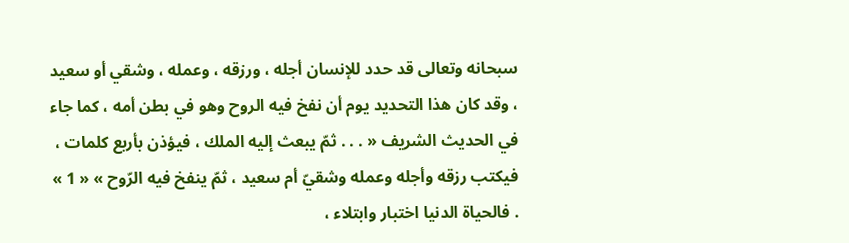سبحانه وتعالى قد حدد للإنسان أجله ، ورزقه ، وعمله ، وشقي أو سعيد ، وقد كان هذا التحديد يوم أن نفخ فيه الروح وهو في بطن أمه ، كما جاء في الحديث الشريف « . . . ثمّ يبعث إليه الملك ، فيؤذن بأربع كلمات ، فيكتب رزقه وأجله وعمله وشقيّ أم سعيد ، ثمّ ينفخ فيه الرّوح » « 1 » . فالحياة الدنيا اختبار وابتلاء ،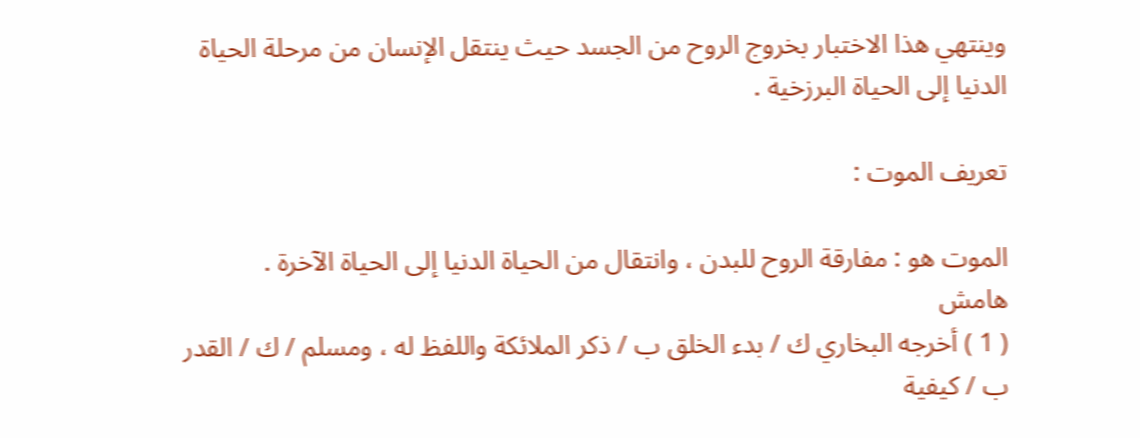وينتهي هذا الاختبار بخروج الروح من الجسد حيث ينتقل الإنسان من مرحلة الحياة الدنيا إلى الحياة البرزخية .

تعريف الموت :

الموت هو : مفارقة الروح للبدن ، وانتقال من الحياة الدنيا إلى الحياة الآخرة .
هامش
( 1 ) أخرجه البخاري ك / بدء الخلق ب / ذكر الملائكة واللفظ له ، ومسلم / ك / القدر ب / كيفية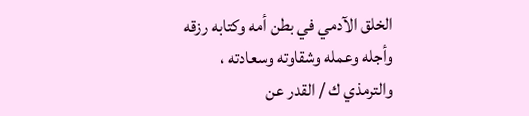الخلق الآدمي في بطن أمه وكتابه رزقه وأجله وعمله وشقاوته وسعادته ، والترمذي ك / القدر عن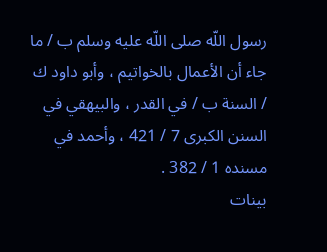رسول اللّه صلى اللّه عليه وسلم ب / ما جاء أن الأعمال بالخواتيم ، وأبو داود ك / السنة ب / في القدر ، والبيهقي في السنن الكبرى 7 / 421 ، وأحمد في مسنده 1 / 382 .
بينات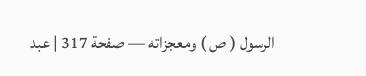الرسول ( ص ) ومعجزاته — صفحة 317 | عبد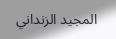المجيد الزنداني